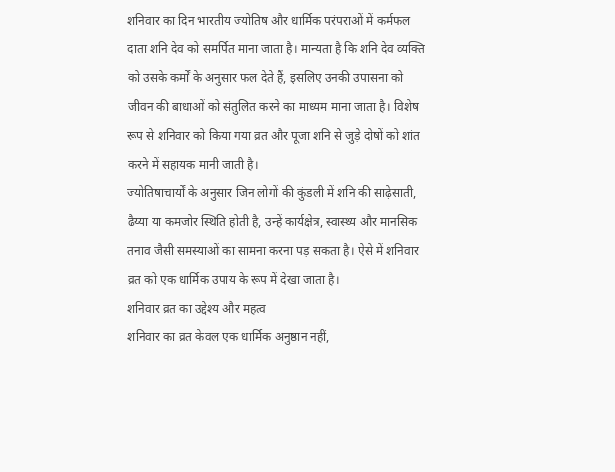शनिवार का दिन भारतीय ज्योतिष और धार्मिक परंपराओं में कर्मफल दाता शनि देव को समर्पित माना जाता है। मान्यता है कि शनि देव व्यक्ति को उसके कर्मों के अनुसार फल देते हैं, इसलिए उनकी उपासना को जीवन की बाधाओं को संतुलित करने का माध्यम माना जाता है। विशेष रूप से शनिवार को किया गया व्रत और पूजा शनि से जुड़े दोषों को शांत करने में सहायक मानी जाती है।
ज्योतिषाचार्यों के अनुसार जिन लोगों की कुंडली में शनि की साढ़ेसाती, ढैय्या या कमजोर स्थिति होती है, उन्हें कार्यक्षेत्र, स्वास्थ्य और मानसिक तनाव जैसी समस्याओं का सामना करना पड़ सकता है। ऐसे में शनिवार व्रत को एक धार्मिक उपाय के रूप में देखा जाता है।
शनिवार व्रत का उद्देश्य और महत्व
शनिवार का व्रत केवल एक धार्मिक अनुष्ठान नहीं,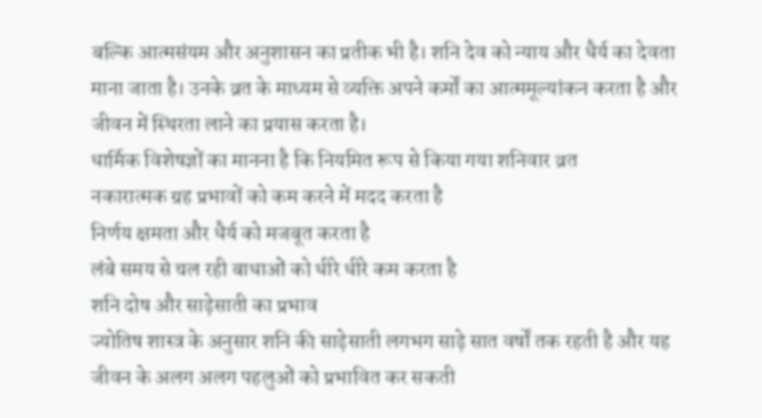बल्कि आत्मसंयम और अनुशासन का प्रतीक भी है। शनि देव को न्याय और धैर्य का देवता माना जाता है। उनके व्रत के माध्यम से व्यक्ति अपने कर्मों का आत्ममूल्यांकन करता है और जीवन में स्थिरता लाने का प्रयास करता है।
धार्मिक विशेषज्ञों का मानना है कि नियमित रूप से किया गया शनिवार व्रत
नकारात्मक ग्रह प्रभावों को कम करने में मदद करता है
निर्णय क्षमता और धैर्य को मजबूत करता है
लंबे समय से चल रही बाधाओं को धीरे धीरे कम करता है
शनि दोष और साढ़ेसाती का प्रभाव
ज्योतिष शास्त्र के अनुसार शनि की साढ़ेसाती लगभग साढ़े सात वर्षों तक रहती है और यह जीवन के अलग अलग पहलुओं को प्रभावित कर सकती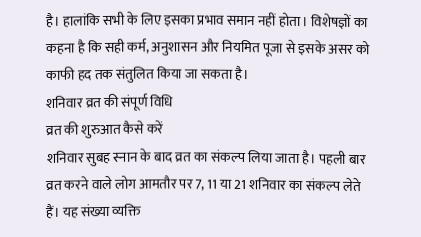है। हालांकि सभी के लिए इसका प्रभाव समान नहीं होता। विशेषज्ञों का कहना है कि सही कर्म, अनुशासन और नियमित पूजा से इसके असर को काफी हद तक संतुलित किया जा सकता है।
शनिवार व्रत की संपूर्ण विधि
व्रत की शुरुआत कैसे करें
शनिवार सुबह स्नान के बाद व्रत का संकल्प लिया जाता है। पहली बार व्रत करने वाले लोग आमतौर पर 7, 11 या 21 शनिवार का संकल्प लेते हैं। यह संख्या व्यक्ति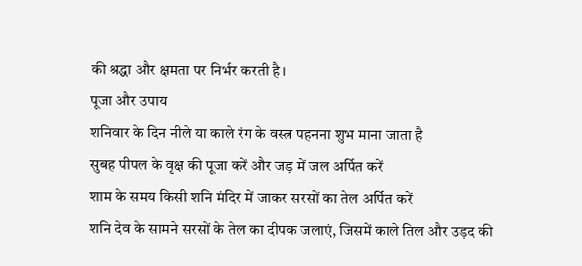की श्रद्धा और क्षमता पर निर्भर करती है।
पूजा और उपाय
शनिवार के दिन नीले या काले रंग के वस्त्र पहनना शुभ माना जाता है
सुबह पीपल के वृक्ष की पूजा करें और जड़ में जल अर्पित करें
शाम के समय किसी शनि मंदिर में जाकर सरसों का तेल अर्पित करें
शनि देव के सामने सरसों के तेल का दीपक जलाएं, जिसमें काले तिल और उड़द की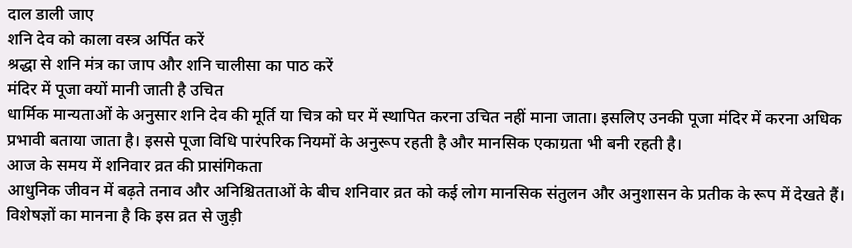दाल डाली जाए
शनि देव को काला वस्त्र अर्पित करें
श्रद्धा से शनि मंत्र का जाप और शनि चालीसा का पाठ करें
मंदिर में पूजा क्यों मानी जाती है उचित
धार्मिक मान्यताओं के अनुसार शनि देव की मूर्ति या चित्र को घर में स्थापित करना उचित नहीं माना जाता। इसलिए उनकी पूजा मंदिर में करना अधिक प्रभावी बताया जाता है। इससे पूजा विधि पारंपरिक नियमों के अनुरूप रहती है और मानसिक एकाग्रता भी बनी रहती है।
आज के समय में शनिवार व्रत की प्रासंगिकता
आधुनिक जीवन में बढ़ते तनाव और अनिश्चितताओं के बीच शनिवार व्रत को कई लोग मानसिक संतुलन और अनुशासन के प्रतीक के रूप में देखते हैं। विशेषज्ञों का मानना है कि इस व्रत से जुड़ी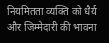नियमितता व्यक्ति को धैर्य और जिम्मेदारी की भावना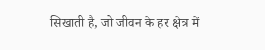सिखाती है, जो जीवन के हर क्षेत्र में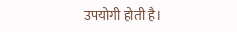उपयोगी होती है।